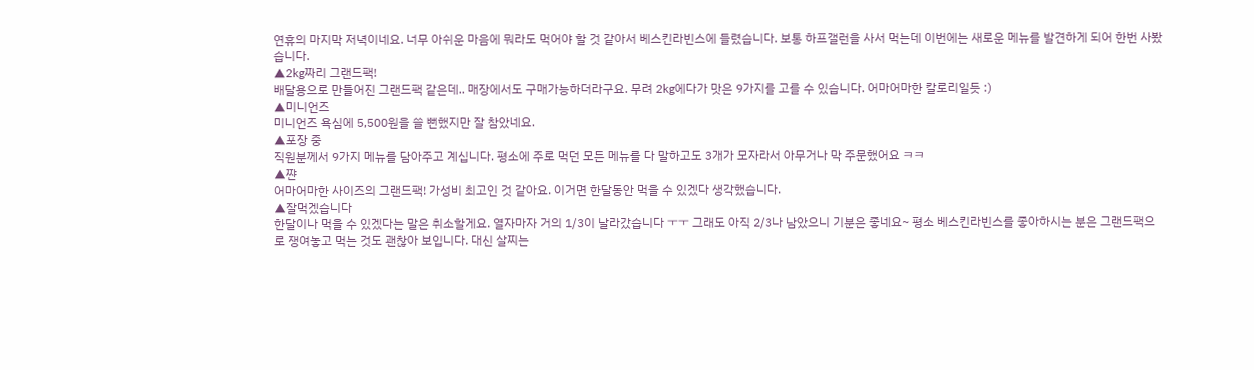연휴의 마지막 저녁이네요. 너무 아쉬운 마음에 뭐라도 먹어야 할 것 같아서 베스킨라빈스에 들렸습니다. 보통 하프갤런을 사서 먹는데 이번에는 새로운 메뉴를 발견하게 되어 한번 사봤습니다.
▲2kg짜리 그랜드팩!
배달용으로 만들어진 그랜드팩 같은데.. 매장에서도 구매가능하더라구요. 무려 2kg에다가 맛은 9가지를 고를 수 있습니다. 어마어마한 칼로리일듯 :)
▲미니언즈
미니언즈 욕심에 5,500원을 쓸 뻔했지만 잘 참았네요.
▲포장 중
직원분께서 9가지 메뉴를 담아주고 계십니다. 평소에 주로 먹던 모든 메뉴를 다 말하고도 3개가 모자라서 아무거나 막 주문했어요 ㅋㅋ
▲쨘
어마어마한 사이즈의 그랜드팩! 가성비 최고인 것 같아요. 이거면 한달동안 먹을 수 있겠다 생각했습니다.
▲잘먹겠습니다
한달이나 먹을 수 있겠다는 말은 취소할게요. 열자마자 거의 1/3이 날라갔습니다 ㅜㅜ 그래도 아직 2/3나 남았으니 기분은 좋네요~ 평소 베스킨라빈스를 좋아하시는 분은 그랜드팩으로 쟁여놓고 먹는 것도 괜찮아 보입니다. 대신 살찌는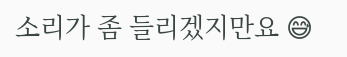소리가 좀 들리겠지만요 😅